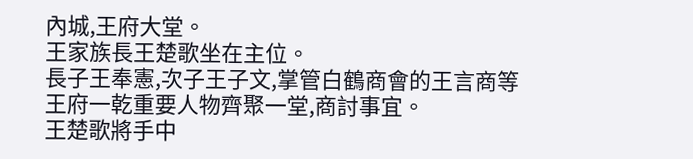內城,王府大堂。
王家族長王楚歌坐在主位。
長子王奉憲,次子王子文,掌管白鶴商會的王言商等王府一乾重要人物齊聚一堂,商討事宜。
王楚歌將手中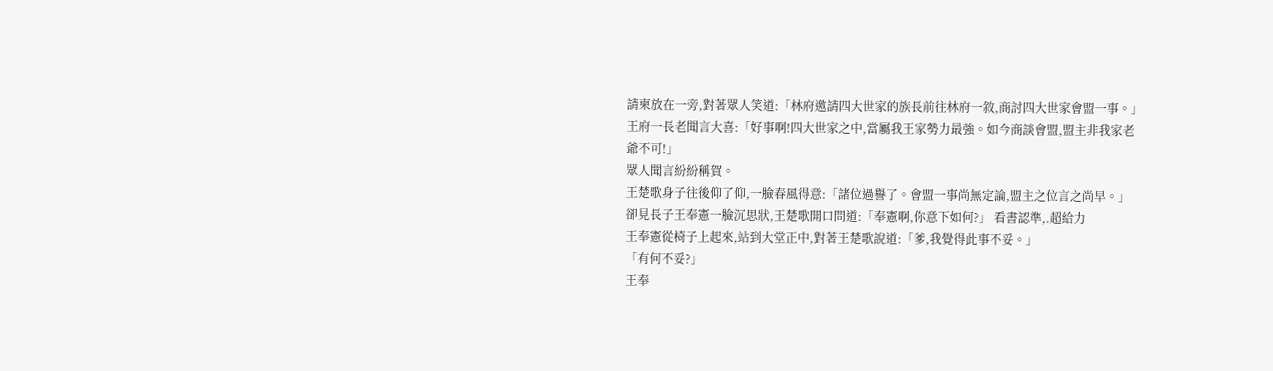請柬放在一旁,對著眾人笑道:「林府邀請四大世家的族長前往林府一敘,商討四大世家會盟一事。」
王府一長老聞言大喜:「好事啊!四大世家之中,當屬我王家勢力最強。如今商談會盟,盟主非我家老爺不可!」
眾人聞言紛紛稱賀。
王楚歌身子往後仰了仰,一臉春風得意:「諸位過譽了。會盟一事尚無定論,盟主之位言之尚早。」
卻見長子王奉憲一臉沉思狀,王楚歌開口問道:「奉憲啊,你意下如何?」 看書認準,.超給力
王奉憲從椅子上起來,站到大堂正中,對著王楚歌說道:「爹,我覺得此事不妥。」
「有何不妥?」
王奉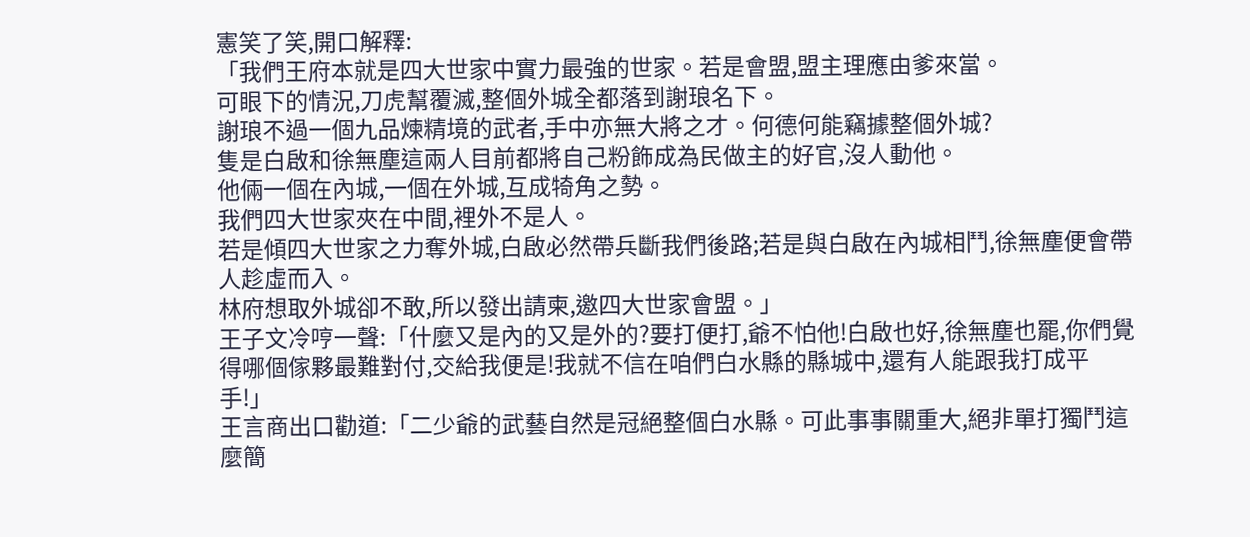憲笑了笑,開口解釋:
「我們王府本就是四大世家中實力最強的世家。若是會盟,盟主理應由爹來當。
可眼下的情況,刀虎幫覆滅,整個外城全都落到謝琅名下。
謝琅不過一個九品煉精境的武者,手中亦無大將之才。何德何能竊據整個外城?
隻是白啟和徐無塵這兩人目前都將自己粉飾成為民做主的好官,沒人動他。
他倆一個在內城,一個在外城,互成犄角之勢。
我們四大世家夾在中間,裡外不是人。
若是傾四大世家之力奪外城,白啟必然帶兵斷我們後路;若是與白啟在內城相鬥,徐無塵便會帶人趁虛而入。
林府想取外城卻不敢,所以發出請柬,邀四大世家會盟。」
王子文冷哼一聲:「什麼又是內的又是外的?要打便打,爺不怕他!白啟也好,徐無塵也罷,你們覺得哪個傢夥最難對付,交給我便是!我就不信在咱們白水縣的縣城中,還有人能跟我打成平手!」
王言商出口勸道:「二少爺的武藝自然是冠絕整個白水縣。可此事事關重大,絕非單打獨鬥這麼簡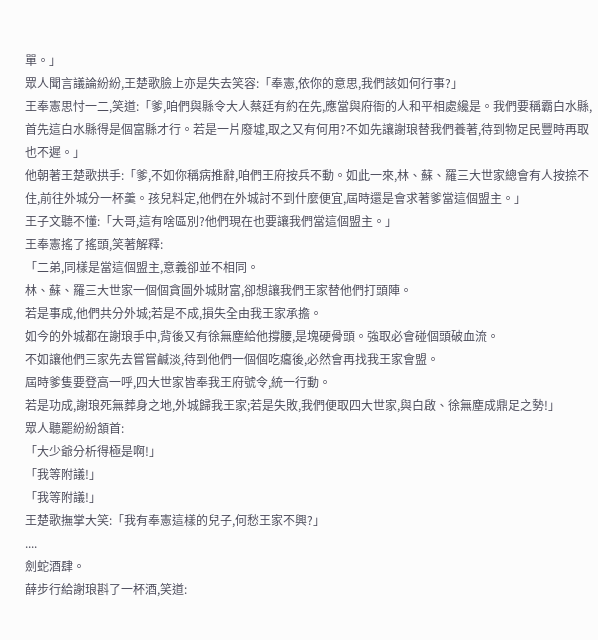單。」
眾人聞言議論紛紛,王楚歌臉上亦是失去笑容:「奉憲,依你的意思,我們該如何行事?」
王奉憲思忖一二,笑道:「爹,咱們與縣令大人蔡廷有約在先,應當與府衙的人和平相處纔是。我們要稱霸白水縣,首先這白水縣得是個富縣才行。若是一片廢墟,取之又有何用?不如先讓謝琅替我們養著,待到物足民豐時再取也不遲。」
他朝著王楚歌拱手:「爹,不如你稱病推辭,咱們王府按兵不動。如此一來,林、蘇、羅三大世家總會有人按捺不住,前往外城分一杯羹。孩兒料定,他們在外城討不到什麼便宜,屆時還是會求著爹當這個盟主。」
王子文聽不懂:「大哥,這有啥區別?他們現在也要讓我們當這個盟主。」
王奉憲搖了搖頭,笑著解釋:
「二弟,同樣是當這個盟主,意義卻並不相同。
林、蘇、羅三大世家一個個貪圖外城財富,卻想讓我們王家替他們打頭陣。
若是事成,他們共分外城;若是不成,損失全由我王家承擔。
如今的外城都在謝琅手中,背後又有徐無塵給他撐腰,是塊硬骨頭。強取必會碰個頭破血流。
不如讓他們三家先去嘗嘗鹹淡,待到他們一個個吃癟後,必然會再找我王家會盟。
屆時爹隻要登高一呼,四大世家皆奉我王府號令,統一行動。
若是功成,謝琅死無葬身之地,外城歸我王家;若是失敗,我們便取四大世家,與白啟、徐無塵成鼎足之勢!」
眾人聽罷紛紛頷首:
「大少爺分析得極是啊!」
「我等附議!」
「我等附議!」
王楚歌撫掌大笑:「我有奉憲這樣的兒子,何愁王家不興?」
....
劍蛇酒肆。
薛步行給謝琅斟了一杯酒,笑道: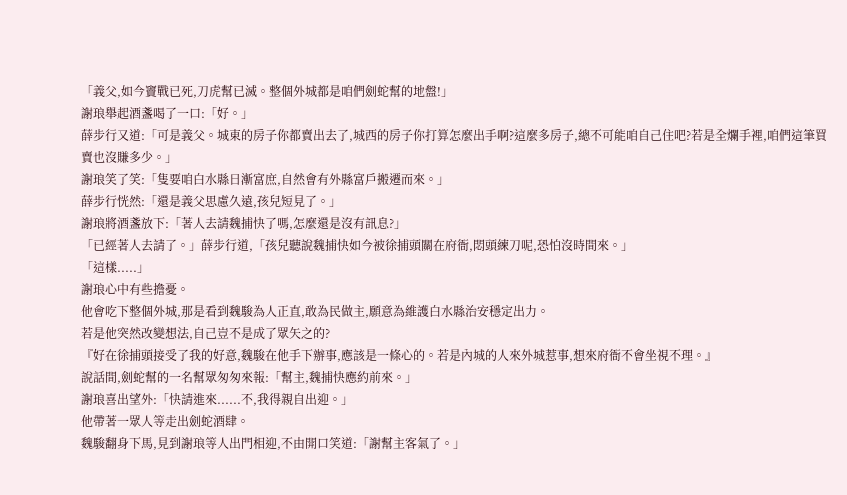「義父,如今竇戰已死,刀虎幫已滅。整個外城都是咱們劍蛇幫的地盤!」
謝琅舉起酒盞喝了一口:「好。」
薛步行又道:「可是義父。城東的房子你都賣出去了,城西的房子你打算怎麼出手啊?這麼多房子,總不可能咱自己住吧?若是全爛手裡,咱們這筆買賣也沒賺多少。」
謝琅笑了笑:「隻要咱白水縣日漸富庶,自然會有外縣富戶搬遷而來。」
薛步行恍然:「還是義父思慮久遠,孩兒短見了。」
謝琅將酒盞放下:「著人去請魏捕快了嗎,怎麼還是沒有訊息?」
「已經著人去請了。」薛步行道,「孩兒聽說魏捕快如今被徐捕頭關在府衙,悶頭練刀呢,恐怕沒時間來。」
「這樣.....」
謝琅心中有些擔憂。
他會吃下整個外城,那是看到魏駿為人正直,敢為民做主,願意為維護白水縣治安穩定出力。
若是他突然改變想法,自己豈不是成了眾矢之的?
『好在徐捕頭接受了我的好意,魏駿在他手下辦事,應該是一條心的。若是內城的人來外城惹事,想來府衙不會坐視不理。』
說話間,劍蛇幫的一名幫眾匆匆來報:「幫主,魏捕快應約前來。」
謝琅喜出望外:「快請進來......不,我得親自出迎。」
他帶著一眾人等走出劍蛇酒肆。
魏駿翻身下馬,見到謝琅等人出門相迎,不由開口笑道:「謝幫主客氣了。」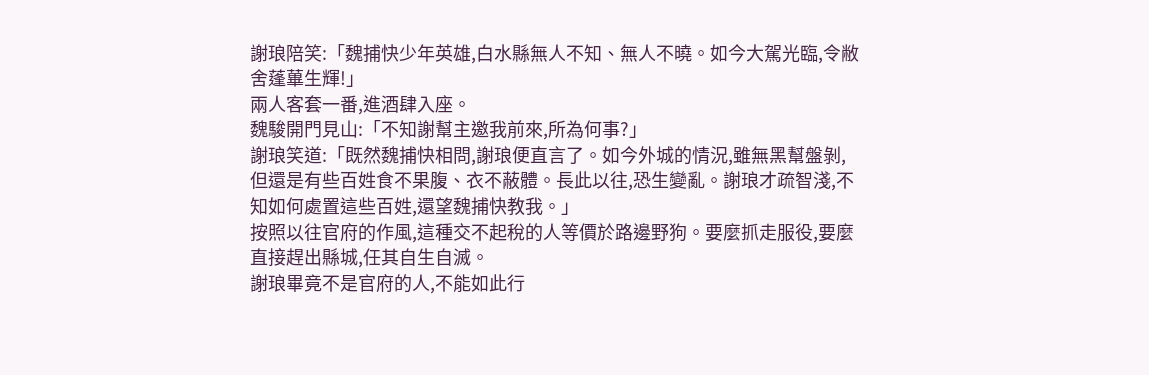謝琅陪笑:「魏捕快少年英雄,白水縣無人不知、無人不曉。如今大駕光臨,令敝舍蓬蓽生輝!」
兩人客套一番,進酒肆入座。
魏駿開門見山:「不知謝幫主邀我前來,所為何事?」
謝琅笑道:「既然魏捕快相問,謝琅便直言了。如今外城的情況,雖無黑幫盤剝,但還是有些百姓食不果腹、衣不蔽體。長此以往,恐生變亂。謝琅才疏智淺,不知如何處置這些百姓,還望魏捕快教我。」
按照以往官府的作風,這種交不起稅的人等價於路邊野狗。要麼抓走服役,要麼直接趕出縣城,任其自生自滅。
謝琅畢竟不是官府的人,不能如此行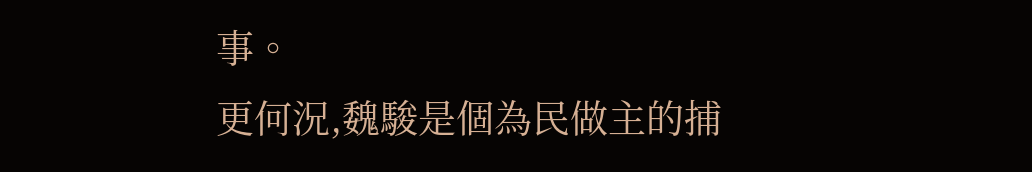事。
更何況,魏駿是個為民做主的捕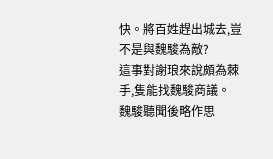快。將百姓趕出城去,豈不是與魏駿為敵?
這事對謝琅來說頗為棘手,隻能找魏駿商議。
魏駿聽聞後略作思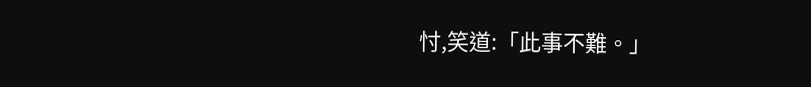忖,笑道:「此事不難。」